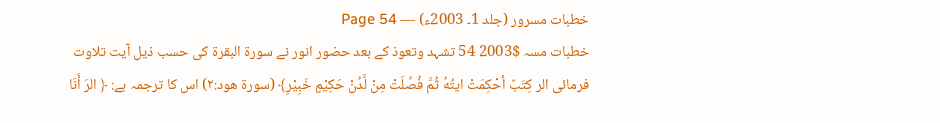خطبات مسرور (جلد 1۔ 2003ء) — Page 54
خطبات مسہ $2003 54 تشہد وتعوذ کے بعد حضور انور نے سورۃ البقرۃ کی حسب ذیل آیت تلاوت فرمائی الر كِتَبٌ أحْكِمَتْ ايتُهُ ثُمَّ فُصِّلَتْ مِنْ لَّدُنْ حَكِيْمٍ خَبِيْرِ﴾ (سورة هود:۲) اس کا ترجمہ ہے: ﴿ الرَ أَنَا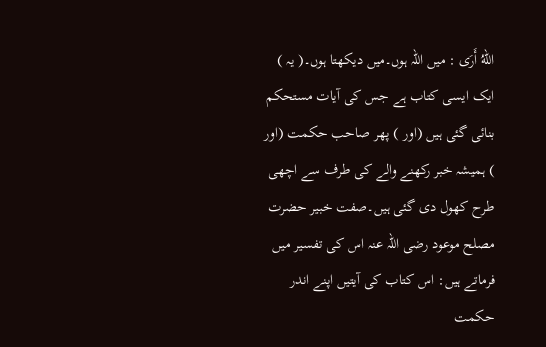اللهُ أَرَى : میں اللہ ہوں۔میں دیکھتا ہوں۔( یہ ) ایک ایسی کتاب ہے جس کی آیات مستحکم بنائی گئی ہیں (اور ) پھر صاحب حکمت (اور ) ہمیشہ خبر رکھنے والے کی طرف سے اچھی طرح کھول دی گئی ہیں۔صفت خبیر حضرت مصلح موعود رضی اللہ عنہ اس کی تفسیر میں فرماتے ہیں: اس کتاب کی آیتیں اپنے اندر حکمت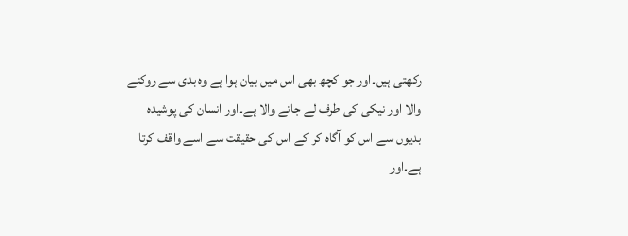رکھتی ہیں۔اور جو کچھ بھی اس میں بیان ہوا ہے وہ بدی سے روکنے والا اور نیکی کی طرف لے جانے والا ہے۔اور انسان کی پوشیدہ بدیوں سے اس کو آگاہ کر کے اس کی حقیقت سے اسے واقف کرتا ہے۔اور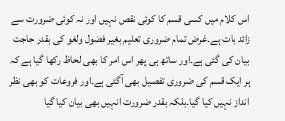اس کلام میں کسی قسم کا کوئی نقص نہیں اور نہ کوئی ضرورت سے زائد بات ہے۔غرض تمام ضروری تعلیم بغیر فضول ولغو کی بقدر حاجت بیان کی گئی ہے۔اور ساتھ ہی پھر اس امر کا بھی لحاظ رکھا گیا ہے کہ ہر ایک قسم کی ضروری تفصیل بھی آگئی ہے۔اور فروعات کو بھی نظر انداز نہیں کیا گیا۔بلکہ بقدر ضرورت انہیں بھی بیان کیا گیا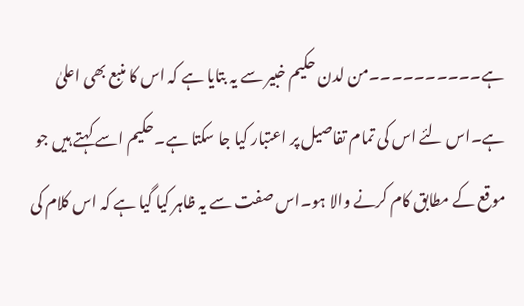ہے۔۔۔۔۔۔۔۔۔۔من لدن حکیم خبیر سے یہ بتایا ہے کہ اس کا منبع بھی اعلیٰ ہے۔اس لئے اس کی تمام تفاصیل پر اعتبار کیا جا سکتا ہے۔حکیم اسے کہتے ہیں جو موقع کے مطابق کام کرنے والا ہو۔اس صفت سے یہ ظاہر کیا گیا ہے کہ اس کلام کی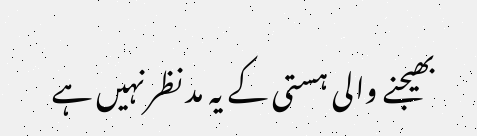بھیجنے والی ہستی کے یہ مد نظر نہیں ہے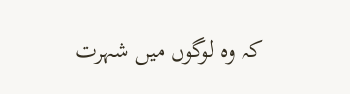کہ وہ لوگوں میں شہرت